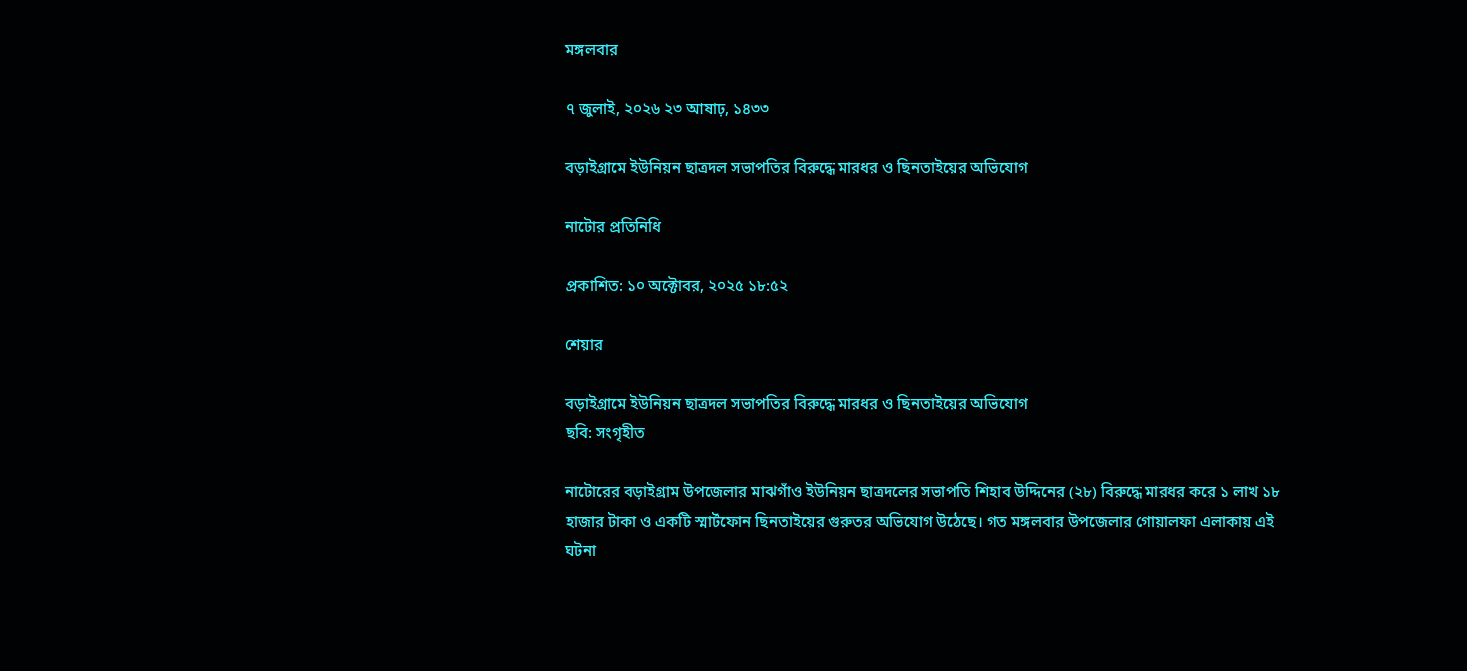মঙ্গলবার

৭ জুলাই, ২০২৬ ২৩ আষাঢ়, ১৪৩৩

বড়াইগ্রামে ইউনিয়ন ছাত্রদল সভাপতির বিরুদ্ধে মারধর ও ছিনতাইয়ের অভিযোগ

নাটোর প্রতিনিধি

প্রকাশিত: ১০ অক্টোবর, ২০২৫ ১৮:৫২

শেয়ার

বড়াইগ্রামে ইউনিয়ন ছাত্রদল সভাপতির বিরুদ্ধে মারধর ও ছিনতাইয়ের অভিযোগ
ছবি: সংগৃহীত

নাটোরের বড়াইগ্রাম উপজেলার মাঝগাঁও ইউনিয়ন ছাত্রদলের সভাপতি শিহাব উদ্দিনের (২৮) বিরুদ্ধে মারধর করে ১ লাখ ১৮ হাজার টাকা ও একটি স্মার্টফোন ছিনতাইয়ের গুরুতর অভিযোগ উঠেছে। গত মঙ্গলবার উপজেলার গোয়ালফা এলাকায় এই ঘটনা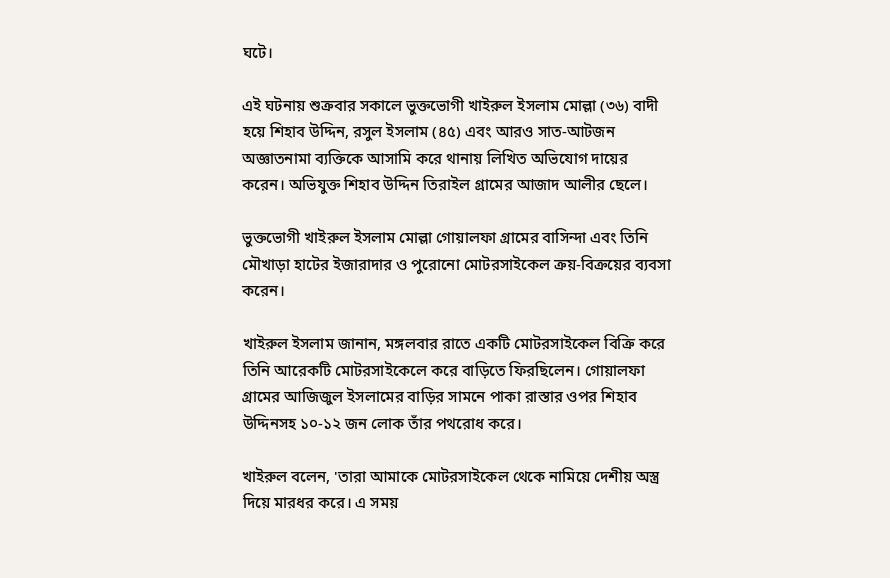ঘটে।

এই ঘটনায় শুক্রবার সকালে ভুক্তভোগী খাইরুল ইসলাম মোল্লা (৩৬) বাদী হয়ে শিহাব উদ্দিন, রসুল ইসলাম (৪৫) এবং আরও সাত-আটজন অজ্ঞাতনামা ব্যক্তিকে আসামি করে থানায় লিখিত অভিযোগ দায়ের করেন। অভিযুক্ত শিহাব উদ্দিন তিরাইল গ্রামের আজাদ আলীর ছেলে।

ভুক্তভোগী খাইরুল ইসলাম মোল্লা গোয়ালফা গ্রামের বাসিন্দা এবং তিনি মৌখাড়া হাটের ইজারাদার ও পুরোনো মোটরসাইকেল ক্রয়-বিক্রয়ের ব্যবসা করেন।

খাইরুল ইসলাম জানান, মঙ্গলবার রাতে একটি মোটরসাইকেল বিক্রি করে তিনি আরেকটি মোটরসাইকেলে করে বাড়িতে ফিরছিলেন। গোয়ালফা গ্রামের আজিজুল ইসলামের বাড়ির সামনে পাকা রাস্তার ওপর শিহাব উদ্দিনসহ ১০-১২ জন লোক তাঁর পথরোধ করে।

খাইরুল বলেন, 'তারা আমাকে মোটরসাইকেল থেকে নামিয়ে দেশীয় অস্ত্র দিয়ে মারধর করে। এ সময়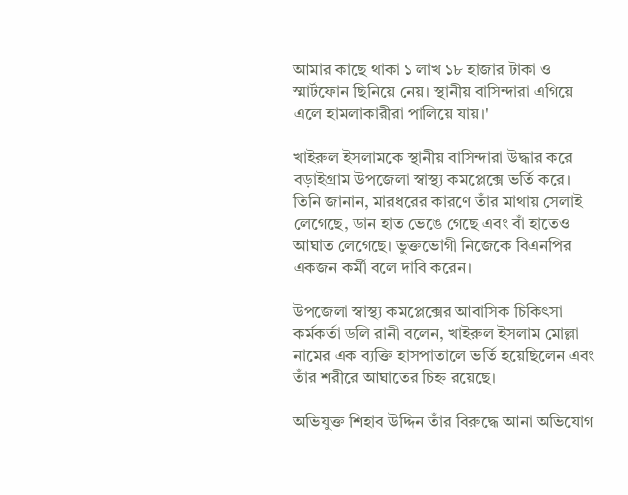আমার কাছে থাকা ১ লাখ ১৮ হাজার টাকা ও স্মার্টফোন ছিনিয়ে নেয়। স্থানীয় বাসিন্দারা এগিয়ে এলে হামলাকারীরা পালিয়ে যায়।'

খাইরুল ইসলামকে স্থানীয় বাসিন্দারা উদ্ধার করে বড়াইগ্রাম উপজেলা স্বাস্থ্য কমপ্লেক্সে ভর্তি করে। তিনি জানান, মারধরের কারণে তাঁর মাথায় সেলাই লেগেছে, ডান হাত ভেঙে গেছে এবং বাঁ হাতেও আঘাত লেগেছে। ভুক্তভোগী নিজেকে বিএনপির একজন কর্মী বলে দাবি করেন।

উপজেলা স্বাস্থ্য কমপ্লেক্সের আবাসিক চিকিৎসা কর্মকর্তা ডলি রানী বলেন, খাইরুল ইসলাম মোল্লা নামের এক ব্যক্তি হাসপাতালে ভর্তি হয়েছিলেন এবং তাঁর শরীরে আঘাতের চিহ্ন রয়েছে।

অভিযুক্ত শিহাব উদ্দিন তাঁর বিরুদ্ধে আনা অভিযোগ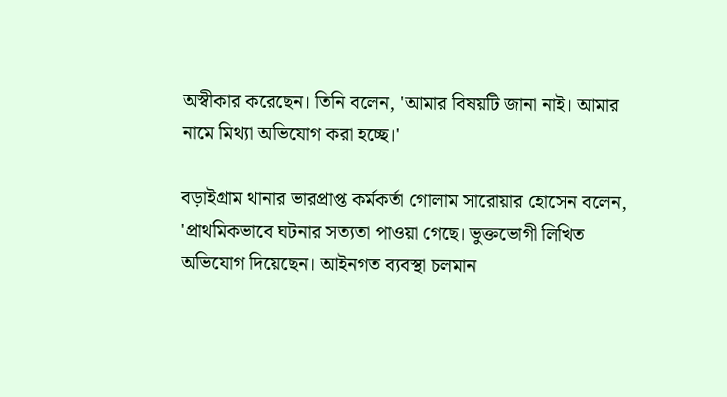অস্বীকার করেছেন। তিনি বলেন, 'আমার বিষয়টি জানা নাই। আমার নামে মিথ্যা অভিযোগ করা হচ্ছে।'

বড়াইগ্রাম থানার ভারপ্রাপ্ত কর্মকর্তা গোলাম সারোয়ার হোসেন বলেন, 'প্রাথমিকভাবে ঘটনার সত্যতা পাওয়া গেছে। ভুক্তভোগী লিখিত অভিযোগ দিয়েছেন। আইনগত ব্যবস্থা চলমান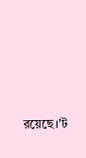রয়েছে।'ট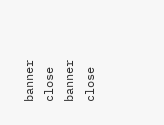banner close
banner close